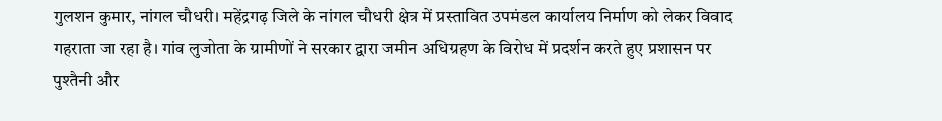गुलशन कुमार, नांगल चौधरी। महेंद्रगढ़ जिले के नांगल चौधरी क्षेत्र में प्रस्तावित उपमंडल कार्यालय निर्माण को लेकर विवाद गहराता जा रहा है। गांव लुजोता के ग्रामीणों ने सरकार द्वारा जमीन अधिग्रहण के विरोध में प्रदर्शन करते हुए प्रशासन पर पुश्तैनी और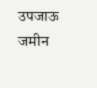उपजाऊ जमीन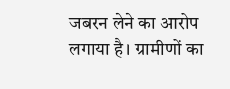जबरन लेने का आरोप लगाया है। ग्रामीणों का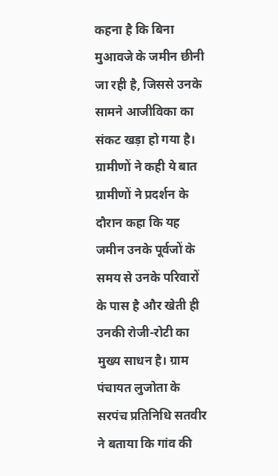कहना है कि बिना मुआवजे के जमीन छीनी जा रही है, जिससे उनके सामने आजीविका का संकट खड़ा हो गया है।
ग्रामीणों ने कही ये बात
ग्रामीणों ने प्रदर्शन के दौरान कहा कि यह जमीन उनके पूर्वजों के समय से उनके परिवारों के पास है और खेती ही उनकी रोजी-रोटी का मुख्य साधन है। ग्राम पंचायत लुजोता के सरपंच प्रतिनिधि सतवीर ने बताया कि गांव की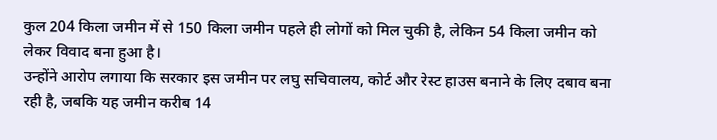कुल 204 किला जमीन में से 150 किला जमीन पहले ही लोगों को मिल चुकी है, लेकिन 54 किला जमीन को लेकर विवाद बना हुआ है।
उन्होंने आरोप लगाया कि सरकार इस जमीन पर लघु सचिवालय, कोर्ट और रेस्ट हाउस बनाने के लिए दबाव बना रही है, जबकि यह जमीन करीब 14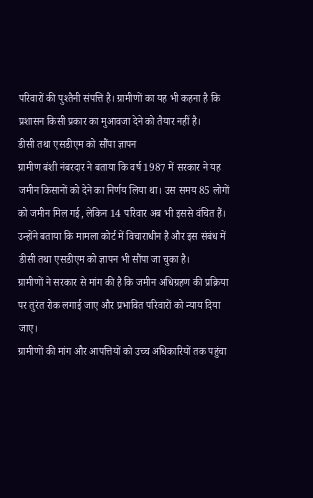परिवारों की पुश्तैनी संपत्ति है। ग्रामीणों का यह भी कहना है कि प्रशासन किसी प्रकार का मुआवजा देने को तैयार नहीं है।
डीसी तथा एसडीएम को सौंपा ज्ञापन
ग्रामीण बंशी नंबरदार ने बताया कि वर्ष 1987 में सरकार ने यह जमीन किसानों को देने का निर्णय लिया था। उस समय 85 लोगों को जमीन मिल गई, लेकिन 14 परिवार अब भी इससे वंचित हैं। उन्होंने बताया कि मामला कोर्ट में विचाराधीन है और इस संबंध में डीसी तथा एसडीएम को ज्ञापन भी सौंपा जा चुका है।
ग्रामीणों ने सरकार से मांग की है कि जमीन अधिग्रहण की प्रक्रिया पर तुरंत रोक लगाई जाए और प्रभावित परिवारों को न्याय दिया जाए।
ग्रामीणों की मांग और आपत्तियों को उच्च अधिकारियों तक पहुंचा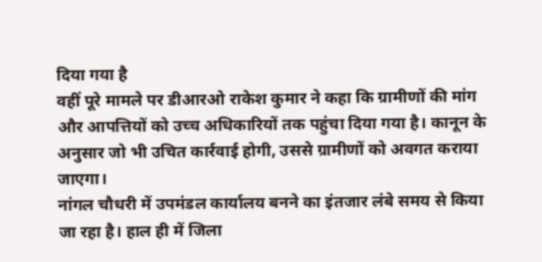दिया गया है
वहीं पूरे मामले पर डीआरओ राकेश कुमार ने कहा कि ग्रामीणों की मांग और आपत्तियों को उच्च अधिकारियों तक पहुंचा दिया गया है। कानून के अनुसार जो भी उचित कार्रवाई होगी, उससे ग्रामीणों को अवगत कराया जाएगा।
नांगल चौधरी में उपमंडल कार्यालय बनने का इंतजार लंबे समय से किया जा रहा है। हाल ही में जिला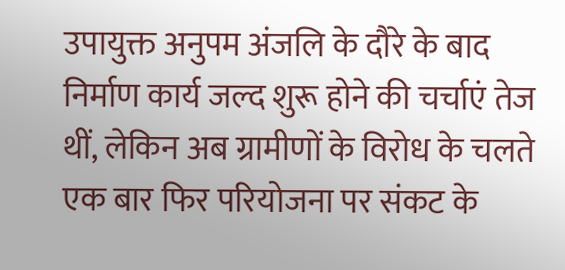उपायुक्त अनुपम अंजलि के दौरे के बाद निर्माण कार्य जल्द शुरू होने की चर्चाएं तेज थीं, लेकिन अब ग्रामीणों के विरोध के चलते एक बार फिर परियोजना पर संकट के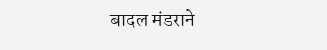बादल मंडराने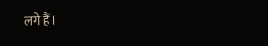लगे हैं।